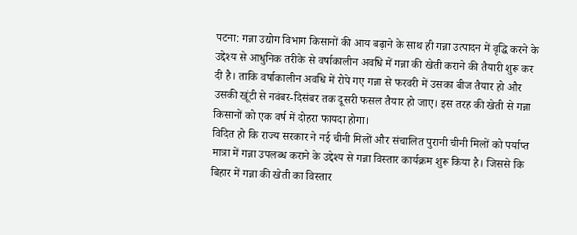पटना: गन्ना उद्योग विभाग किसानों की आय बढ़ाने के साथ ही गन्ना उत्पादन में वृद्धि करने के उद्देश्य से आधुनिक तरीके से वर्षाकालीन अवधि में गन्ना की खेती कराने की तैयारी शुरू कर दी है। ताकि वर्षाकालीन अवधि में रोपे गए गन्ना से फरवरी में उसका बीज तैयार हो और उसकी खूंटी से नवंबर-दिसंबर तक दूसरी फसल तैयार हो जाए। इस तरह की खेती से गन्ना किसानों को एक वर्ष में दोहरा फायदा होगा।
विदित हो कि राज्य सरकार ने नई चीनी मिलों और संचालित पुरानी चीनी मिलों को पर्याप्त मात्रा में गन्ना उपलब्ध कराने के उद्देश्य से गन्ना विस्तार कार्यक्रम शुरू किया है। जिससे कि बिहार में गन्ना की खेती का विस्तार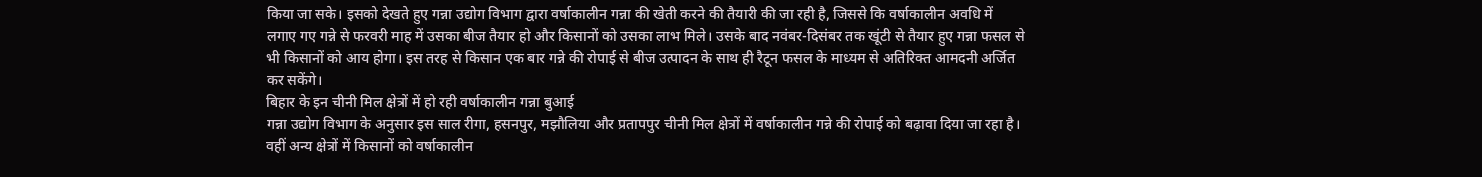किया जा सके। इसको देखते हुए गन्ना उद्योग विभाग द्वारा वर्षाकालीन गन्ना की खेती करने की तैयारी की जा रही है, जिससे कि वर्षाकालीन अवधि में लगाए गए गन्ने से फरवरी माह में उसका बीज तैयार हो और किसानों को उसका लाभ मिले। उसके बाद नवंबर-दिसंबर तक खूंटी से तैयार हुए गन्ना फसल से भी किसानों को आय होगा। इस तरह से किसान एक बार गन्ने की रोपाई से बीज उत्पादन के साथ ही रैटून फसल के माध्यम से अतिरिक्त आमदनी अर्जित कर सकेंगे।
बिहार के इन चीनी मिल क्षेत्रों में हो रही वर्षाकालीन गन्ना बुआई
गन्ना उद्योग विभाग के अनुसार इस साल रीगा, हसनपुर, मझौलिया और प्रतापपुर चीनी मिल क्षेत्रों में वर्षाकालीन गन्ने की रोपाई को बढ़ावा दिया जा रहा है। वहीं अन्य क्षेत्रों में किसानों को वर्षाकालीन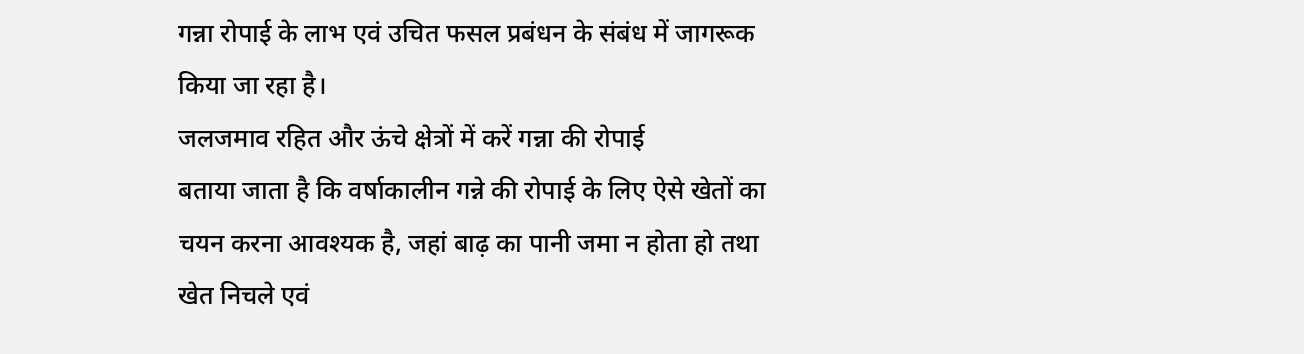गन्ना रोपाई के लाभ एवं उचित फसल प्रबंधन के संबंध में जागरूक किया जा रहा है।
जलजमाव रहित और ऊंचे क्षेत्रों में करें गन्ना की रोपाई
बताया जाता है कि वर्षाकालीन गन्ने की रोपाई के लिए ऐसे खेतों का चयन करना आवश्यक है, जहां बाढ़ का पानी जमा न होता हो तथा खेत निचले एवं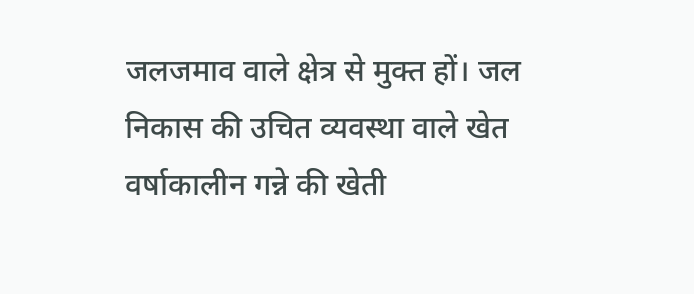जलजमाव वाले क्षेत्र से मुक्त हों। जल निकास की उचित व्यवस्था वाले खेत वर्षाकालीन गन्ने की खेती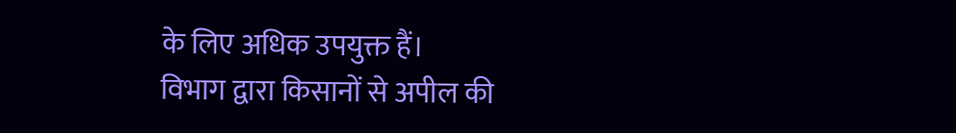के लिए अधिक उपयुक्त हैं।
विभाग द्वारा किसानों से अपील की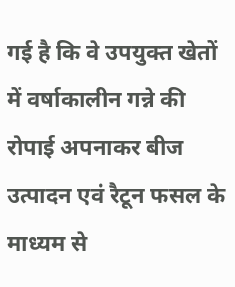गई है कि वे उपयुक्त खेतों में वर्षाकालीन गन्ने की रोपाई अपनाकर बीज उत्पादन एवं रैटून फसल के माध्यम से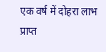एक वर्ष में दोहरा लाभ प्राप्त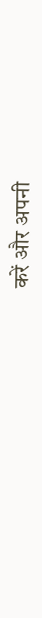करें और अपनी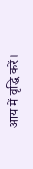आय में वृद्धि करें।